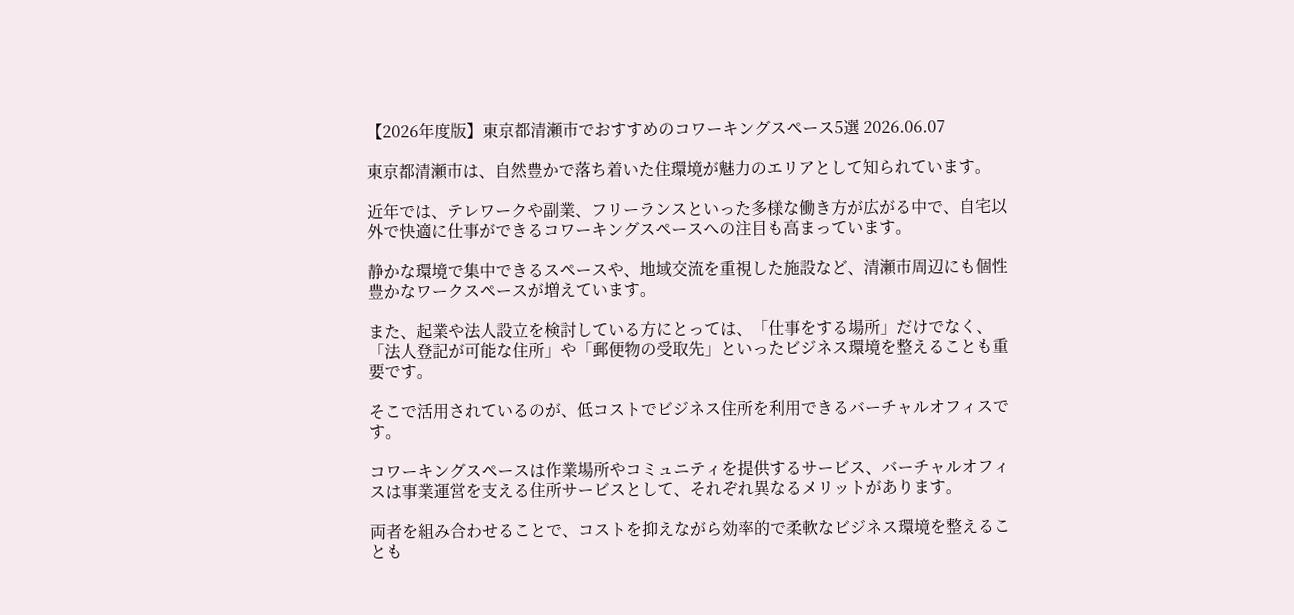【2026年度版】東京都清瀬市でおすすめのコワーキングスペース5選 2026.06.07

東京都清瀬市は、自然豊かで落ち着いた住環境が魅力のエリアとして知られています。

近年では、テレワークや副業、フリーランスといった多様な働き方が広がる中で、自宅以外で快適に仕事ができるコワーキングスペースへの注目も高まっています。

静かな環境で集中できるスペースや、地域交流を重視した施設など、清瀬市周辺にも個性豊かなワークスペースが増えています。

また、起業や法人設立を検討している方にとっては、「仕事をする場所」だけでなく、「法人登記が可能な住所」や「郵便物の受取先」といったビジネス環境を整えることも重要です。

そこで活用されているのが、低コストでビジネス住所を利用できるバーチャルオフィスです。

コワーキングスペースは作業場所やコミュニティを提供するサービス、バーチャルオフィスは事業運営を支える住所サービスとして、それぞれ異なるメリットがあります。

両者を組み合わせることで、コストを抑えながら効率的で柔軟なビジネス環境を整えることも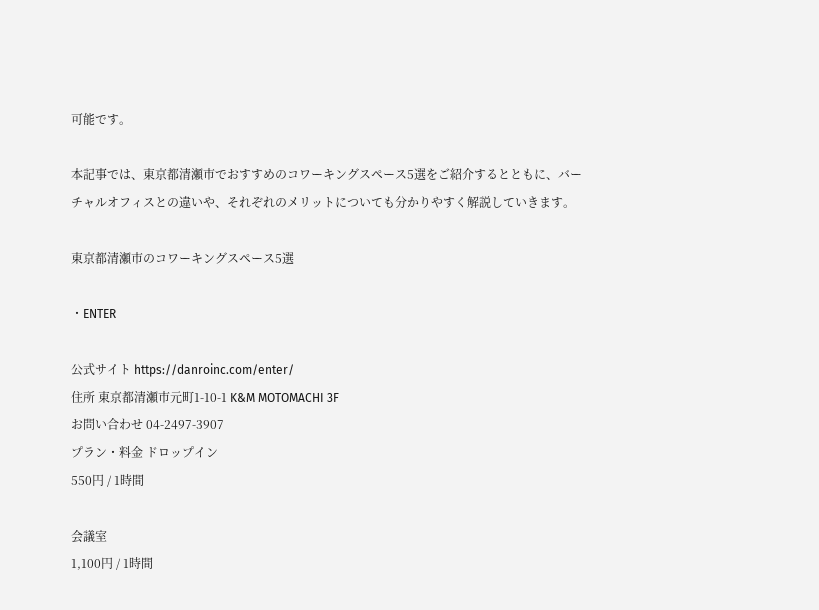可能です。

本記事では、東京都清瀬市でおすすめのコワーキングスペース5選をご紹介するとともに、バーチャルオフィスとの違いや、それぞれのメリットについても分かりやすく解説していきます。

東京都清瀬市のコワーキングスペース5選

・ENTER

公式サイト https://danroinc.com/enter/
住所 東京都清瀬市元町1-10-1 K&M MOTOMACHI 3F
お問い合わせ 04-2497-3907
プラン・料金 ドロップイン
550円 / 1時間

会議室
1,100円 / 1時間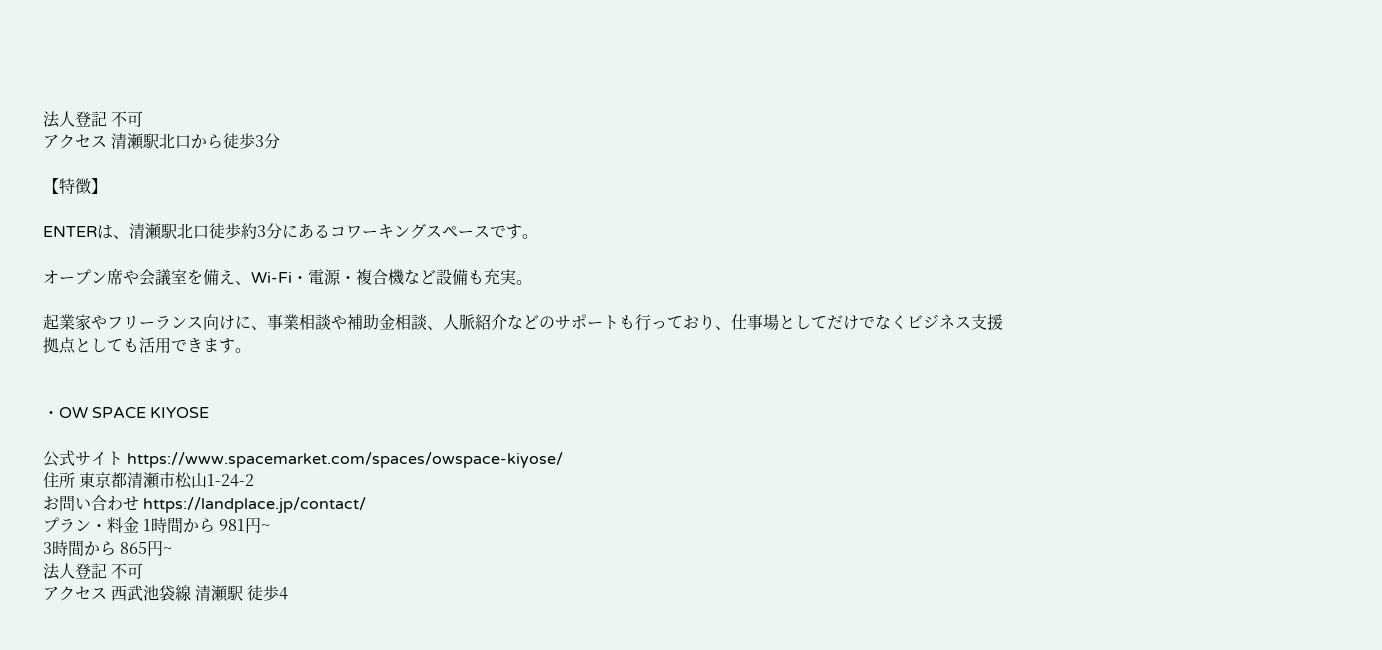法人登記 不可
アクセス 清瀬駅北口から徒歩3分

【特徴】

ENTERは、清瀬駅北口徒歩約3分にあるコワーキングスペースです。

オープン席や会議室を備え、Wi-Fi・電源・複合機など設備も充実。

起業家やフリーランス向けに、事業相談や補助金相談、人脈紹介などのサポートも行っており、仕事場としてだけでなくビジネス支援拠点としても活用できます。


・OW SPACE KIYOSE

公式サイト https://www.spacemarket.com/spaces/owspace-kiyose/
住所 東京都清瀬市松山1-24-2
お問い合わせ https://landplace.jp/contact/
プラン・料金 1時間から 981円~
3時間から 865円~
法人登記 不可
アクセス 西武池袋線 清瀬駅 徒歩4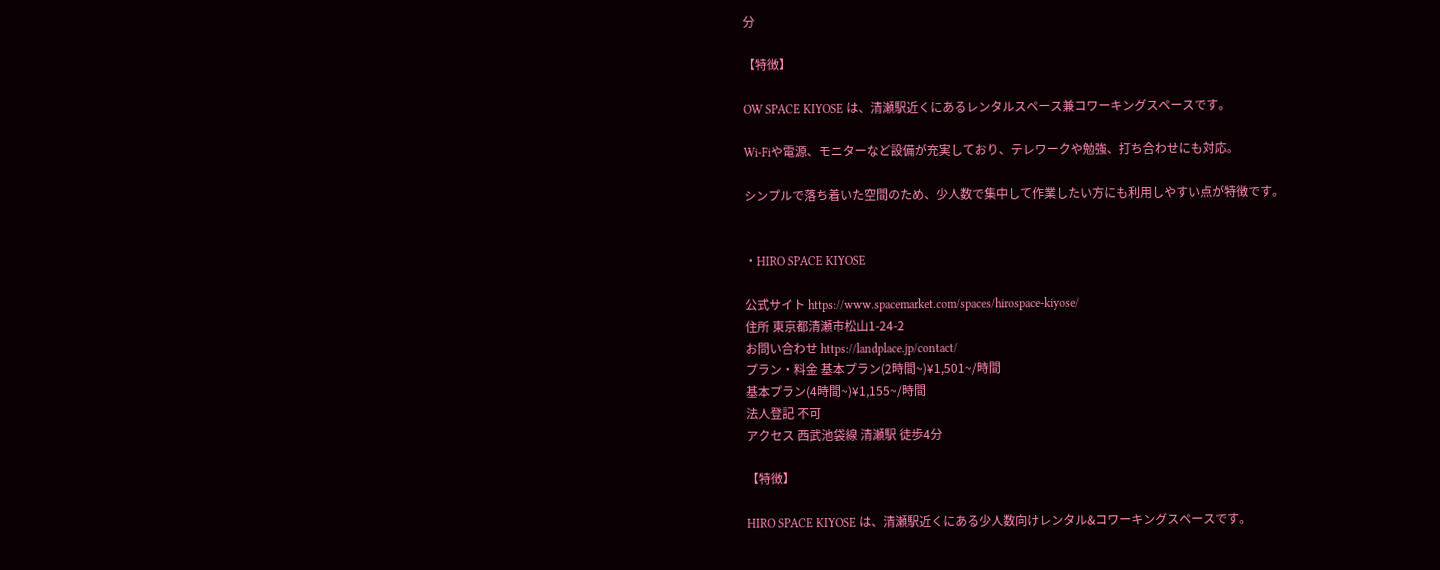分

【特徴】

OW SPACE KIYOSE は、清瀬駅近くにあるレンタルスペース兼コワーキングスペースです。

Wi-Fiや電源、モニターなど設備が充実しており、テレワークや勉強、打ち合わせにも対応。

シンプルで落ち着いた空間のため、少人数で集中して作業したい方にも利用しやすい点が特徴です。


・HIRO SPACE KIYOSE

公式サイト https://www.spacemarket.com/spaces/hirospace-kiyose/
住所 東京都清瀬市松山1-24-2
お問い合わせ https://landplace.jp/contact/
プラン・料金 基本プラン(2時間~)¥1,501~/時間
基本プラン(4時間~)¥1,155~/時間
法人登記 不可
アクセス 西武池袋線 清瀬駅 徒歩4分

【特徴】

HIRO SPACE KIYOSE は、清瀬駅近くにある少人数向けレンタル&コワーキングスペースです。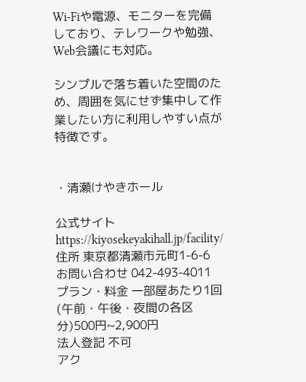Wi-Fiや電源、モニターを完備しており、テレワークや勉強、Web会議にも対応。

シンプルで落ち着いた空間のため、周囲を気にせず集中して作業したい方に利用しやすい点が特徴です。


・清瀬けやきホール

公式サイト https://kiyosekeyakihall.jp/facility/
住所 東京都清瀬市元町1-6-6
お問い合わせ 042-493-4011
プラン・料金 一部屋あたり1回(午前・午後・夜間の各区分)500円~2,900円
法人登記 不可
アク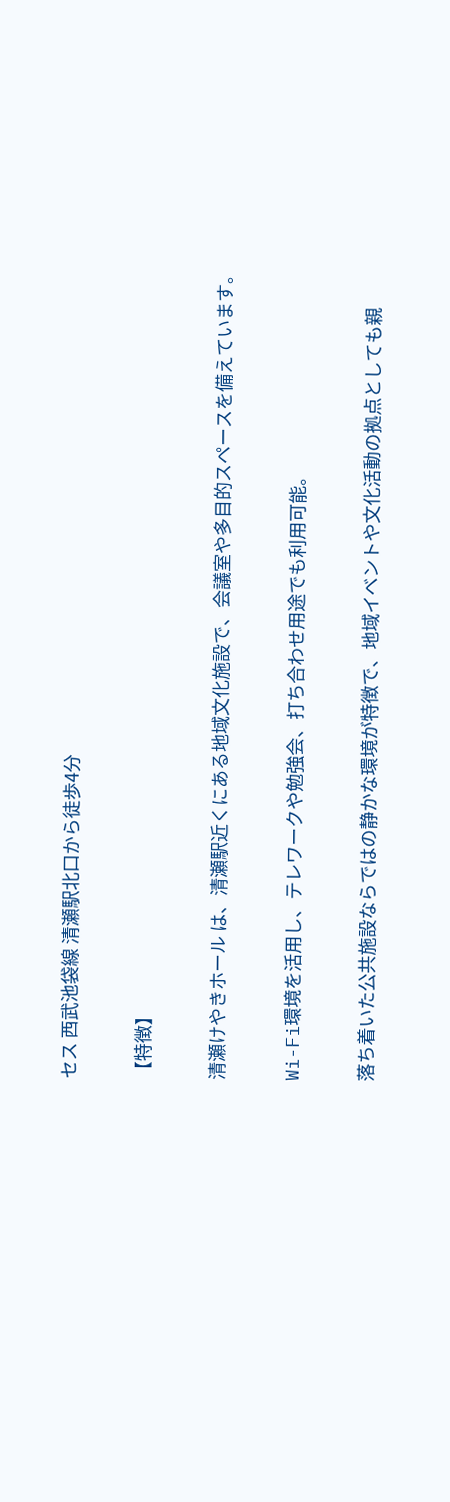セス 西武池袋線 清瀬駅北口から徒歩4分

【特徴】

清瀬けやきホール は、清瀬駅近くにある地域文化施設で、会議室や多目的スペースを備えています。

Wi-Fi環境を活用し、テレワークや勉強会、打ち合わせ用途でも利用可能。

落ち着いた公共施設ならではの静かな環境が特徴で、地域イベントや文化活動の拠点としても親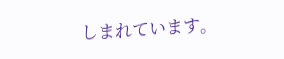しまれています。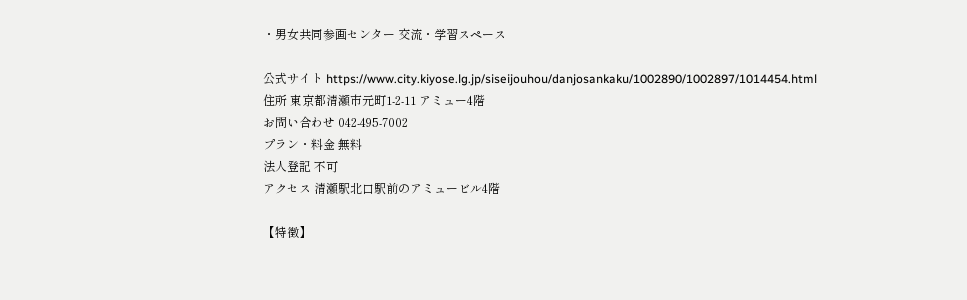・男女共同参画センター 交流・学習スペース

公式サイト https://www.city.kiyose.lg.jp/siseijouhou/danjosankaku/1002890/1002897/1014454.html
住所 東京都清瀬市元町1-2-11 アミュー4階
お問い合わせ 042-495-7002
プラン・料金 無料
法人登記 不可
アクセス 清瀬駅北口駅前のアミュービル4階

【特徴】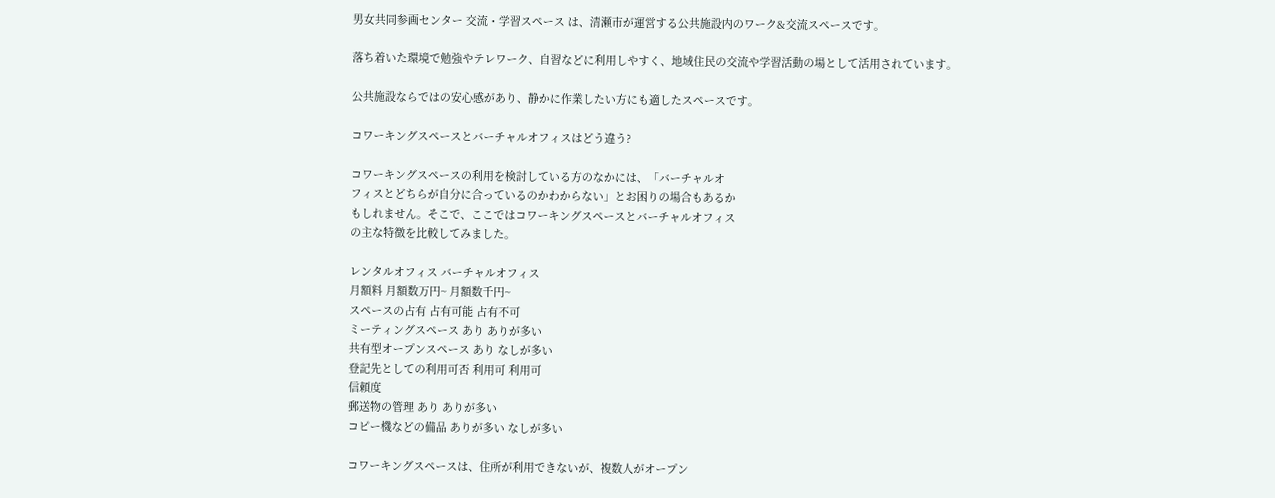男女共同参画センター 交流・学習スペース は、清瀬市が運営する公共施設内のワーク&交流スペースです。

落ち着いた環境で勉強やテレワーク、自習などに利用しやすく、地域住民の交流や学習活動の場として活用されています。

公共施設ならではの安心感があり、静かに作業したい方にも適したスペースです。

コワーキングスペースとバーチャルオフィスはどう違う?

コワーキングスペースの利用を検討している方のなかには、「バーチャルオ
フィスとどちらが自分に合っているのかわからない」とお困りの場合もあるか
もしれません。そこで、ここではコワーキングスペースとバーチャルオフィス
の主な特徴を比較してみました。

レンタルオフィス バーチャルオフィス
月額料 月額数万円~ 月額数千円~
スペースの占有 占有可能 占有不可
ミーティングスペース あり ありが多い
共有型オープンスペース あり なしが多い
登記先としての利用可否 利用可 利用可
信頼度
郵送物の管理 あり ありが多い
コピー機などの備品 ありが多い なしが多い

コワーキングスペースは、住所が利用できないが、複数人がオープン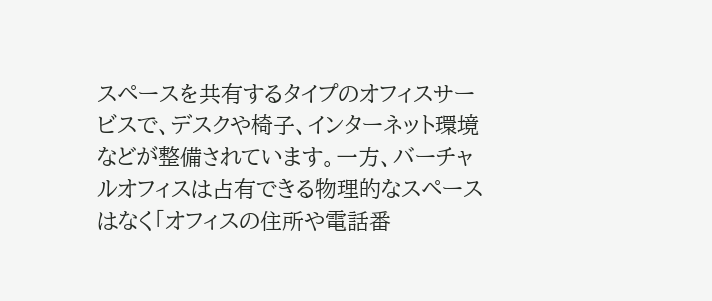スペースを共有するタイプのオフィスサービスで、デスクや椅子、インターネット環境などが整備されています。一方、バーチャルオフィスは占有できる物理的なスペースはなく「オフィスの住所や電話番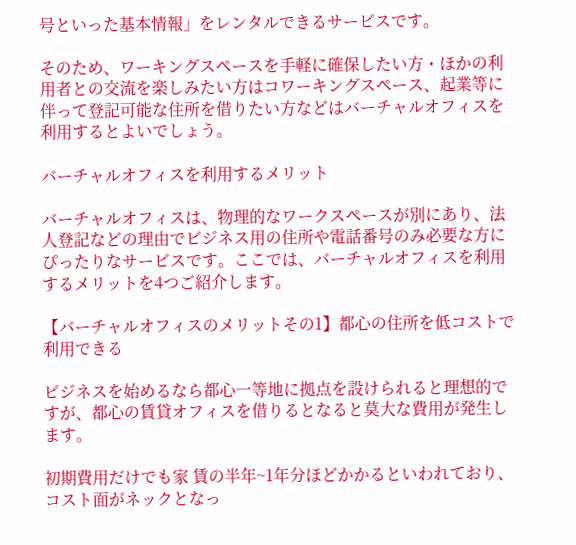号といった基本情報」をレンタルできるサービスです。

そのため、ワーキングスペースを手軽に確保したい方・ほかの利用者との交流を楽しみたい方はコワーキングスペース、起業等に伴って登記可能な住所を借りたい方などはバーチャルオフィスを利用するとよいでしょう。

バーチャルオフィスを利用するメリット

バーチャルオフィスは、物理的なワークスペースが別にあり、法人登記などの理由でビジネス用の住所や電話番号のみ必要な方にぴったりなサービスです。ここでは、バーチャルオフィスを利用するメリットを4つご紹介します。

【バーチャルオフィスのメリットその1】都心の住所を低コストで利用できる

ビジネスを始めるなら都心一等地に拠点を設けられると理想的ですが、都心の賃貸オフィスを借りるとなると莫大な費用が発生します。

初期費用だけでも家 賃の半年~1年分ほどかかるといわれており、コスト面がネックとなっ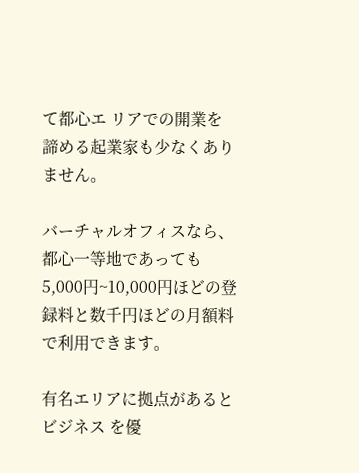て都心エ リアでの開業を諦める起業家も少なくありません。

バーチャルオフィスなら、都心一等地であっても5,000円~10,000円ほどの登録料と数千円ほどの月額料で利用できます。

有名エリアに拠点があるとビジネス を優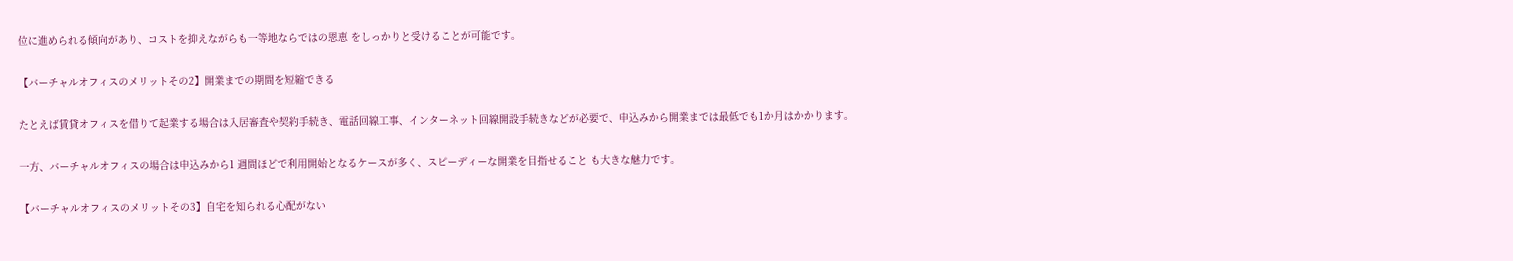位に進められる傾向があり、コストを抑えながらも一等地ならではの恩恵 をしっかりと受けることが可能です。

【バーチャルオフィスのメリットその2】開業までの期間を短縮できる

たとえば賃貸オフィスを借りて起業する場合は入居審査や契約手続き、電話回線工事、インターネット回線開設手続きなどが必要で、申込みから開業までは最低でも1か月はかかります。

一方、バーチャルオフィスの場合は申込みから1 週間ほどで利用開始となるケースが多く、スピーディーな開業を目指せること も大きな魅力です。

【バーチャルオフィスのメリットその3】自宅を知られる心配がない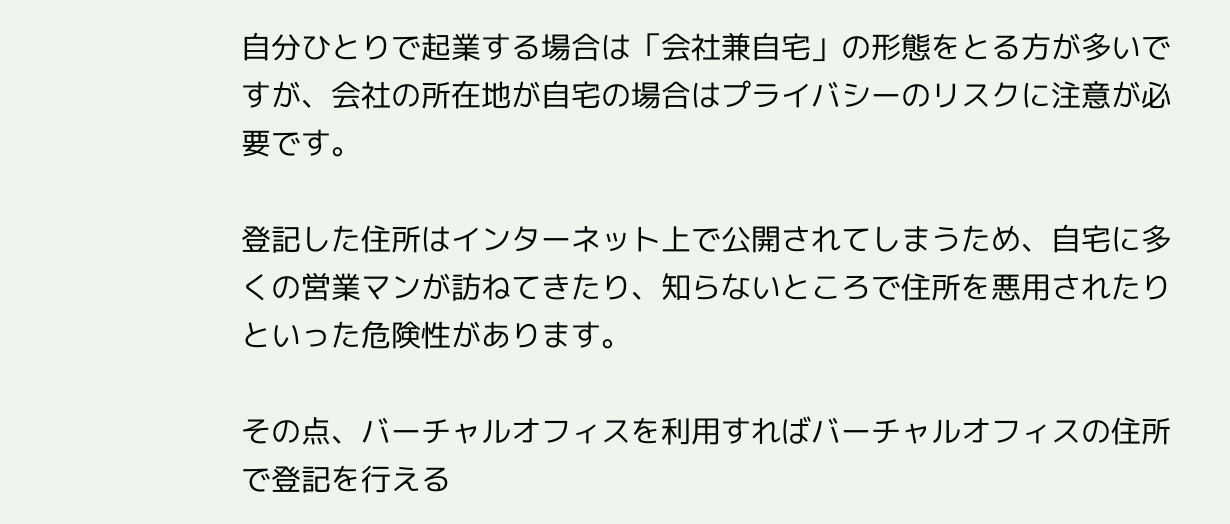自分ひとりで起業する場合は「会社兼自宅」の形態をとる方が多いですが、会社の所在地が自宅の場合はプライバシーのリスクに注意が必要です。

登記した住所はインターネット上で公開されてしまうため、自宅に多くの営業マンが訪ねてきたり、知らないところで住所を悪用されたりといった危険性があります。

その点、バーチャルオフィスを利用すればバーチャルオフィスの住所で登記を行える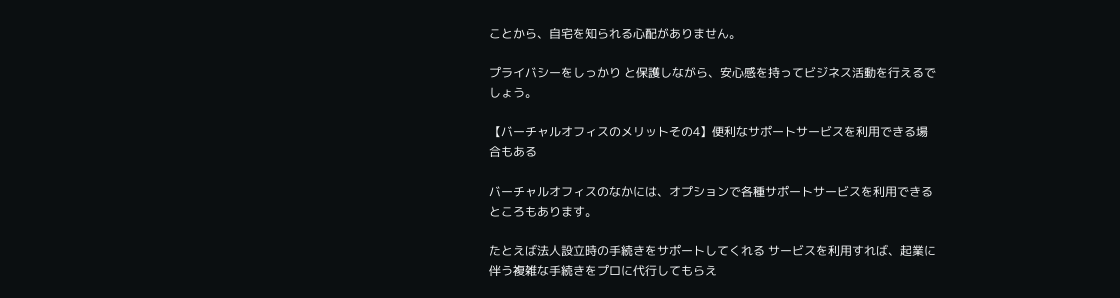ことから、自宅を知られる心配がありません。

プライバシーをしっかり と保護しながら、安心感を持ってビジネス活動を行えるでしょう。

【バーチャルオフィスのメリットその4】便利なサポートサービスを利用できる場合もある

バーチャルオフィスのなかには、オプションで各種サポートサービスを利用できるところもあります。

たとえば法人設立時の手続きをサポートしてくれる サービスを利用すれば、起業に伴う複雑な手続きをプロに代行してもらえ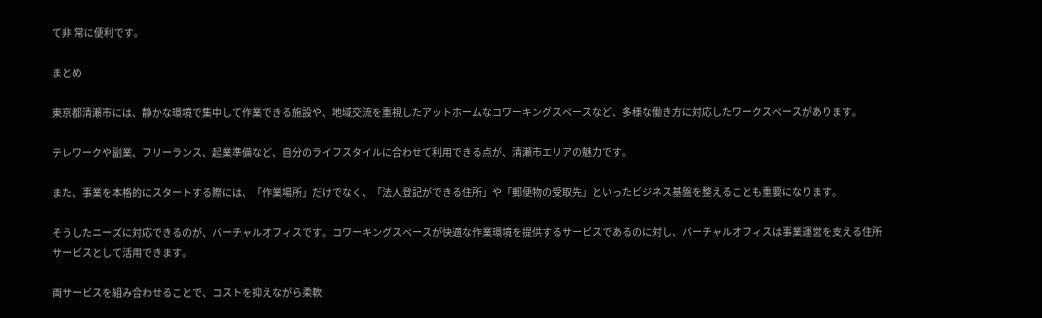て非 常に便利です。

まとめ

東京都清瀬市には、静かな環境で集中して作業できる施設や、地域交流を重視したアットホームなコワーキングスペースなど、多様な働き方に対応したワークスペースがあります。

テレワークや副業、フリーランス、起業準備など、自分のライフスタイルに合わせて利用できる点が、清瀬市エリアの魅力です。

また、事業を本格的にスタートする際には、「作業場所」だけでなく、「法人登記ができる住所」や「郵便物の受取先」といったビジネス基盤を整えることも重要になります。

そうしたニーズに対応できるのが、バーチャルオフィスです。コワーキングスペースが快適な作業環境を提供するサービスであるのに対し、バーチャルオフィスは事業運営を支える住所サービスとして活用できます。

両サービスを組み合わせることで、コストを抑えながら柔軟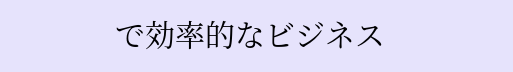で効率的なビジネス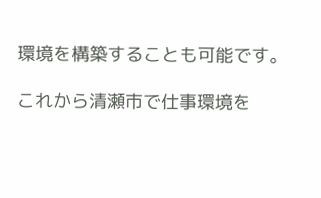環境を構築することも可能です。

これから清瀬市で仕事環境を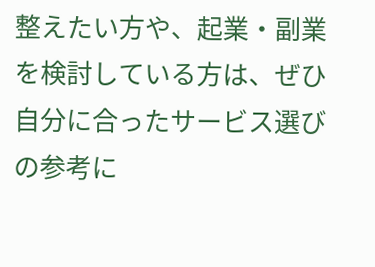整えたい方や、起業・副業を検討している方は、ぜひ自分に合ったサービス選びの参考に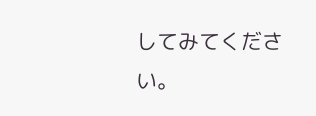してみてください。